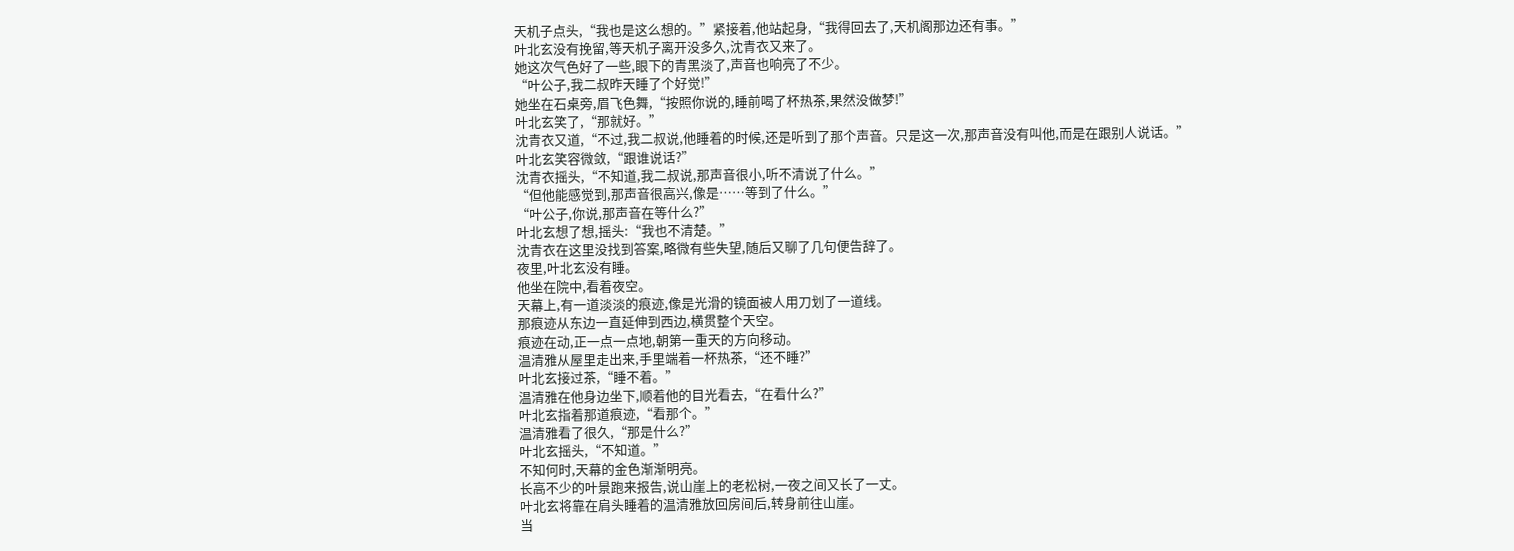天机子点头,“我也是这么想的。”紧接着,他站起身,“我得回去了,天机阁那边还有事。”
叶北玄没有挽留,等天机子离开没多久,沈青衣又来了。
她这次气色好了一些,眼下的青黑淡了,声音也响亮了不少。
“叶公子,我二叔昨天睡了个好觉!”
她坐在石桌旁,眉飞色舞,“按照你说的,睡前喝了杯热茶,果然没做梦!”
叶北玄笑了,“那就好。”
沈青衣又道,“不过,我二叔说,他睡着的时候,还是听到了那个声音。只是这一次,那声音没有叫他,而是在跟别人说话。”
叶北玄笑容微敛,“跟谁说话?”
沈青衣摇头,“不知道,我二叔说,那声音很小,听不清说了什么。”
“但他能感觉到,那声音很高兴,像是……等到了什么。”
“叶公子,你说,那声音在等什么?”
叶北玄想了想,摇头:“我也不清楚。”
沈青衣在这里没找到答案,略微有些失望,随后又聊了几句便告辞了。
夜里,叶北玄没有睡。
他坐在院中,看着夜空。
天幕上,有一道淡淡的痕迹,像是光滑的镜面被人用刀划了一道线。
那痕迹从东边一直延伸到西边,横贯整个天空。
痕迹在动,正一点一点地,朝第一重天的方向移动。
温清雅从屋里走出来,手里端着一杯热茶,“还不睡?”
叶北玄接过茶,“睡不着。”
温清雅在他身边坐下,顺着他的目光看去,“在看什么?”
叶北玄指着那道痕迹,“看那个。”
温清雅看了很久,“那是什么?”
叶北玄摇头,“不知道。”
不知何时,天幕的金色渐渐明亮。
长高不少的叶景跑来报告,说山崖上的老松树,一夜之间又长了一丈。
叶北玄将靠在肩头睡着的温清雅放回房间后,转身前往山崖。
当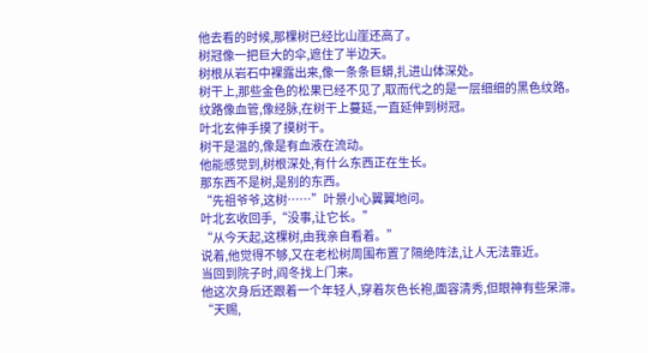他去看的时候,那棵树已经比山崖还高了。
树冠像一把巨大的伞,遮住了半边天。
树根从岩石中裸露出来,像一条条巨蟒,扎进山体深处。
树干上,那些金色的松果已经不见了,取而代之的是一层细细的黑色纹路。
纹路像血管,像经脉,在树干上蔓延,一直延伸到树冠。
叶北玄伸手摸了摸树干。
树干是温的,像是有血液在流动。
他能感觉到,树根深处,有什么东西正在生长。
那东西不是树,是别的东西。
“先祖爷爷,这树……”叶景小心翼翼地问。
叶北玄收回手,“没事,让它长。”
“从今天起,这棵树,由我亲自看着。”
说着,他觉得不够,又在老松树周围布置了隔绝阵法,让人无法靠近。
当回到院子时,阎冬找上门来。
他这次身后还跟着一个年轻人,穿着灰色长袍,面容清秀,但眼神有些呆滞。
“天赐,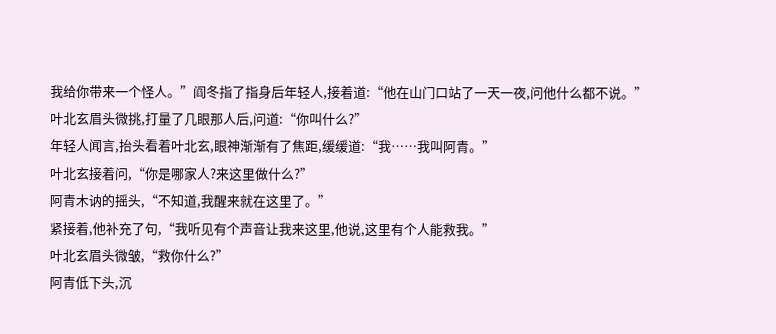我给你带来一个怪人。”阎冬指了指身后年轻人,接着道:“他在山门口站了一天一夜,问他什么都不说。”
叶北玄眉头微挑,打量了几眼那人后,问道:“你叫什么?”
年轻人闻言,抬头看着叶北玄,眼神渐渐有了焦距,缓缓道:“我……我叫阿青。”
叶北玄接着问,“你是哪家人?来这里做什么?”
阿青木讷的摇头,“不知道,我醒来就在这里了。”
紧接着,他补充了句,“我听见有个声音让我来这里,他说,这里有个人能救我。”
叶北玄眉头微皱,“救你什么?”
阿青低下头,沉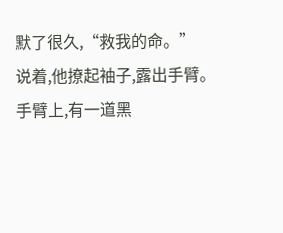默了很久,“救我的命。”
说着,他撩起袖子,露出手臂。
手臂上,有一道黑